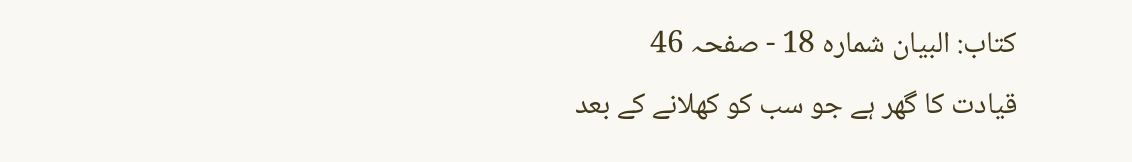کتاب: البیان شمارہ 18 - صفحہ 46
قیادت کا گھر ہے جو سب کو کھلانے کے بعد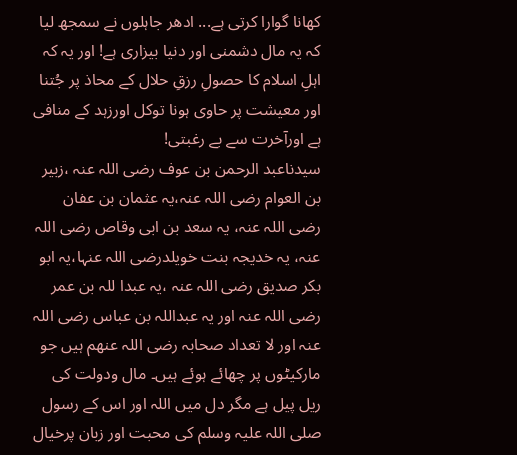کھانا گوارا کرتی ہے... ادھر جاہلوں نے سمجھ لیا کہ یہ مال دشمنی اور دنیا بیزاری ہے! اور یہ کہ اہلِ اسلام کا حصولِ رزقِ حلال کے محاذ پر جُتنا اور معیشت پر حاوی ہونا توکل اورزہد کے منافی ہے اورآخرت سے بے رغبتی!
سیدناعبد الرحمن بن عوف رضی اللہ عنہ ،زبیر بن العوام رضی اللہ عنہ،یہ عثمان بن عفان رضی اللہ عنہ، یہ سعد بن ابی وقاص رضی اللہ عنہ، یہ خدیجہ بنت خویلدرضی اللہ عنہا،یہ ابو بکر صدیق رضی اللہ عنہ ،یہ عبدا للہ بن عمر رضی اللہ عنہ اور یہ عبداللہ بن عباس رضی اللہ عنہ اور لا تعداد صحابہ رضی اللہ عنھم ہیں جو مارکیٹوں پر چھائے ہوئے ہیں۔ مال ودولت کی ریل پیل ہے مگر دل میں اللہ اور اس کے رسول صلی اللہ علیہ وسلم کی محبت اور زبان پرخیال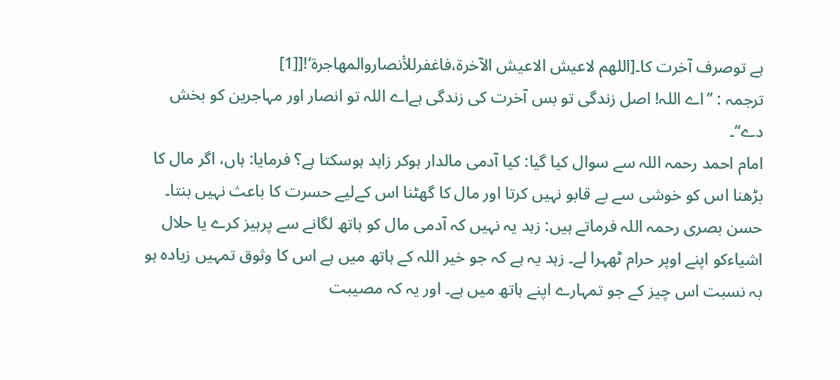ہے توصرف آخرت کا۔[اللھم لاعیش الاعیش الآخرة،فاغفرللأنصاروالمھاجرة‘![[1]
ترجمہ : ’’اے اللہ! اصل زندگی تو بس آخرت کی زندگی ہےاے اللہ تو انصار اور مہاجرین کو بخش دے‘‘۔
امام احمد رحمہ اللہ سے سوال کیا گیا: کیا آدمی مالدار ہوکر زاہد ہوسکتا ہے؟ فرمایا: ہاں، اگر مال کا بڑھنا اس کو خوشی سے بے قابو نہیں کرتا اور مال کا گھٹنا اس کےلیے حسرت کا باعث نہیں بنتا۔
حسن بصری رحمہ اللہ فرماتے ہیں: زہد یہ نہیں کہ آدمی مال کو ہاتھ لگانے سے پرہیز کرے یا حلال اشیاءکو اپنے اوپر حرام ٹھہرا لے۔ زہد یہ ہے کہ جو خیر اللہ کے ہاتھ میں ہے اس کا وثوق تمہیں زیادہ ہو بہ نسبت اس چیز کے جو تمہارے اپنے ہاتھ میں ہے۔ اور یہ کہ مصیبت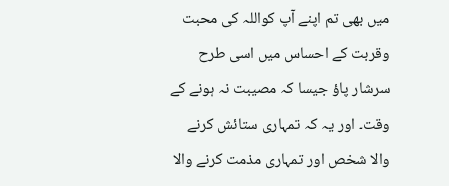میں بھی تم اپنے آپ کواللہ کی محبت وقربت کے احساس میں اسی طرح سرشار پاؤ جیسا کہ مصیبت نہ ہونے کے وقت۔ اور یہ کہ تمہاری ستائش کرنے والا شخص اور تمہاری مذمت کرنے والا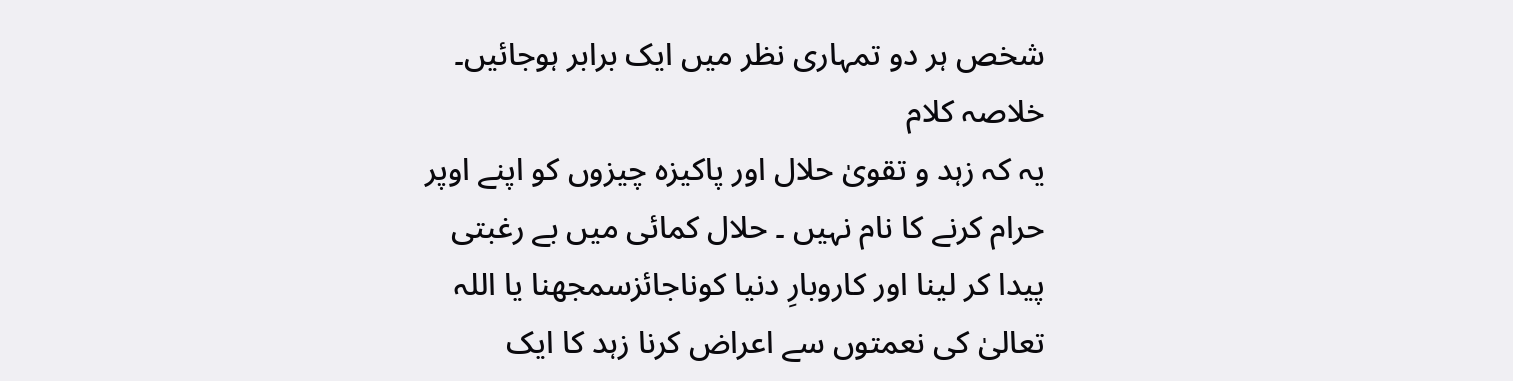شخص ہر دو تمہاری نظر میں ایک برابر ہوجائیں۔
خلاصہ کلام
یہ کہ زہد و تقویٰ حلال اور پاکیزہ چیزوں کو اپنے اوپر حرام کرنے کا نام نہیں ۔ حلال کمائی میں بے رغبتی پیدا کر لینا اور کاروبارِ دنیا کوناجائزسمجھنا یا اللہ تعالیٰ کی نعمتوں سے اعراض کرنا زہد کا ایک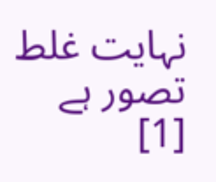نہایت غلط تصور ہے
[1]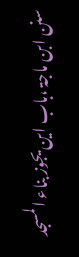سنن ابن ماجۃ ،باب این یجوز بناء المسجد